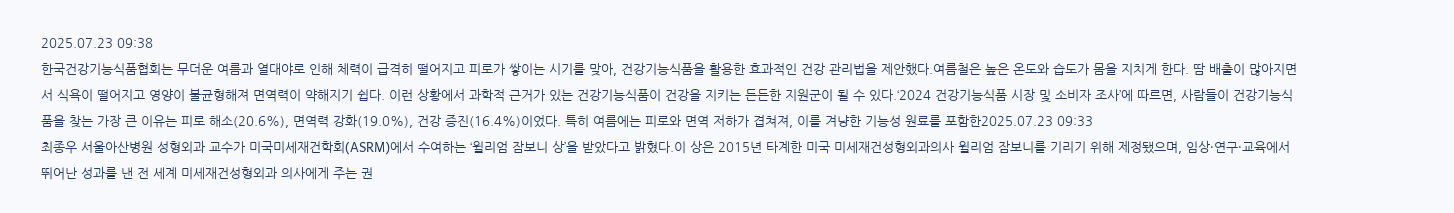2025.07.23 09:38
한국건강기능식품협회는 무더운 여름과 열대야로 인해 체력이 급격히 떨어지고 피로가 쌓이는 시기를 맞아, 건강기능식품을 활용한 효과적인 건강 관리법을 제안했다.여름철은 높은 온도와 습도가 몸을 지치게 한다. 땀 배출이 많아지면서 식욕이 떨어지고 영양이 불균형해져 면역력이 약해지기 쉽다. 이런 상황에서 과학적 근거가 있는 건강기능식품이 건강을 지키는 든든한 지원군이 될 수 있다.‘2024 건강기능식품 시장 및 소비자 조사’에 따르면, 사람들이 건강기능식품을 찾는 가장 큰 이유는 피로 해소(20.6%), 면역력 강화(19.0%), 건강 증진(16.4%)이었다. 특히 여름에는 피로와 면역 저하가 겹쳐져, 이를 겨냥한 기능성 원료를 포함한2025.07.23 09:33
최종우 서울아산병원 성형외과 교수가 미국미세재건학회(ASRM)에서 수여하는 ‘윌리엄 잠보니 상’을 받았다고 밝혔다.이 상은 2015년 타계한 미국 미세재건성형외과의사 윌리엄 잠보니를 기리기 위해 제정됐으며, 임상·연구·교육에서 뛰어난 성과를 낸 전 세계 미세재건성형외과 의사에게 주는 권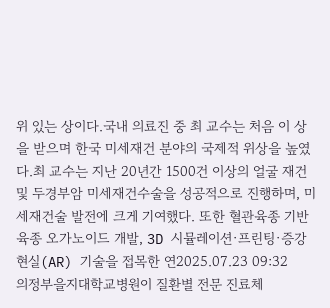위 있는 상이다.국내 의료진 중 최 교수는 처음 이 상을 받으며 한국 미세재건 분야의 국제적 위상을 높였다.최 교수는 지난 20년간 1500건 이상의 얼굴 재건 및 두경부암 미세재건수술을 성공적으로 진행하며, 미세재건술 발전에 크게 기여했다. 또한 혈관육종 기반 육종 오가노이드 개발, 3D 시뮬레이션·프린팅·증강현실(AR) 기술을 접목한 연2025.07.23 09:32
의정부을지대학교병원이 질환별 전문 진료체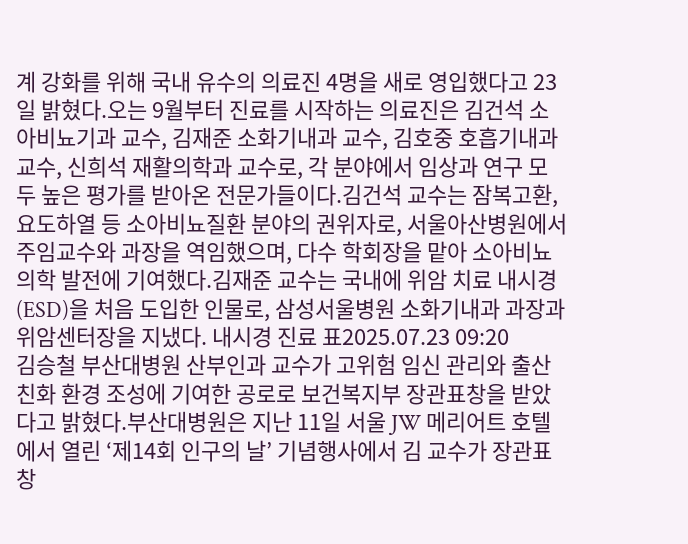계 강화를 위해 국내 유수의 의료진 4명을 새로 영입했다고 23일 밝혔다.오는 9월부터 진료를 시작하는 의료진은 김건석 소아비뇨기과 교수, 김재준 소화기내과 교수, 김호중 호흡기내과 교수, 신희석 재활의학과 교수로, 각 분야에서 임상과 연구 모두 높은 평가를 받아온 전문가들이다.김건석 교수는 잠복고환, 요도하열 등 소아비뇨질환 분야의 권위자로, 서울아산병원에서 주임교수와 과장을 역임했으며, 다수 학회장을 맡아 소아비뇨의학 발전에 기여했다.김재준 교수는 국내에 위암 치료 내시경(ESD)을 처음 도입한 인물로, 삼성서울병원 소화기내과 과장과 위암센터장을 지냈다. 내시경 진료 표2025.07.23 09:20
김승철 부산대병원 산부인과 교수가 고위험 임신 관리와 출산 친화 환경 조성에 기여한 공로로 보건복지부 장관표창을 받았다고 밝혔다.부산대병원은 지난 11일 서울 JW 메리어트 호텔에서 열린 ‘제14회 인구의 날’ 기념행사에서 김 교수가 장관표창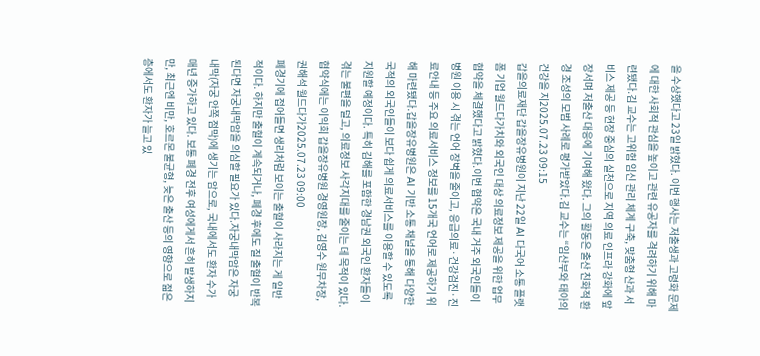을 수상했다고 23일 밝혔다. 이번 행사는 저출생과 고령화 문제에 대한 사회적 관심을 높이고 관련 유공자를 격려하기 위해 마련됐다.김 교수는 고위험 임신 관리 체계 구축, 맞춤형 산과 서비스 제공 등 현장 중심의 실천으로 지역 의료 인프라 강화에 앞장서며 저출산 대응에 기여해 왔다. 그의 활동은 출산 친화적 환경 조성의 모범 사례로 평가받았다.김 교수는 “임산부와 태아의 건강을 지2025.07.23 09:15
갑을의료재단 갑을장유병원이 지난 22일 AI 다국어 소통 플랫폼 기업 월드다가치와 외국인 대상 의료정보 제공을 위한 업무협약을 체결했다고 밝혔다.이번 협약은 국내 거주 외국인들이 병원 이용 시 겪는 언어 장벽을 줄이고, 응급의료·건강검진·진료안내 등 주요 의료서비스 정보를 15개국 언어로 제공하기 위해 마련됐다.갑을장유병원은 AI 기반 소통 채널을 통해 다양한 국적의 외국인들이 보다 쉽게 의료서비스를 이용할 수 있도록 지원할 예정이다. 특히 김해를 포함한 경남권 외국인 환자들이 겪는 불편을 덜고, 의료정보 사각지대를 줄이는 데 목적이 있다.협약식에는 이익희 갑을장유병원 경영원장, 김영수 원무차장, 권해석 월드다가2025.07.23 09:00
폐경기에 접어들면 생리처럼 보이는 출혈이 사라지는 게 일반적이다. 하지만 출혈이 계속되거나, 폐경 후에도 질 출혈이 반복된다면 자궁내막암을 의심할 필요가 있다.자궁내막암은 자궁 내막(자궁 안쪽 점막)에 생기는 암으로, 국내에서도 환자 수가 매년 증가하고 있다. 보통 폐경 전후 여성에게서 흔히 발생하지만, 최근엔 비만, 호르몬 불균형, 늦은 출산 등의 영향으로 젊은 층에서도 환자가 늘고 있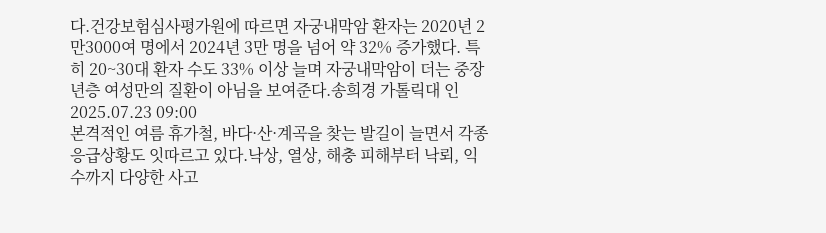다.건강보험심사평가원에 따르면 자궁내막암 환자는 2020년 2만3000여 명에서 2024년 3만 명을 넘어 약 32% 증가했다. 특히 20~30대 환자 수도 33% 이상 늘며 자궁내막암이 더는 중장년층 여성만의 질환이 아님을 보여준다.송희경 가톨릭대 인2025.07.23 09:00
본격적인 여름 휴가철, 바다·산·계곡을 찾는 발길이 늘면서 각종 응급상황도 잇따르고 있다.낙상, 열상, 해충 피해부터 낙뢰, 익수까지 다양한 사고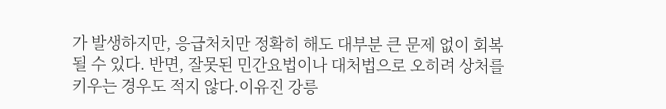가 발생하지만, 응급처치만 정확히 해도 대부분 큰 문제 없이 회복될 수 있다. 반면, 잘못된 민간요법이나 대처법으로 오히려 상처를 키우는 경우도 적지 않다.이유진 강릉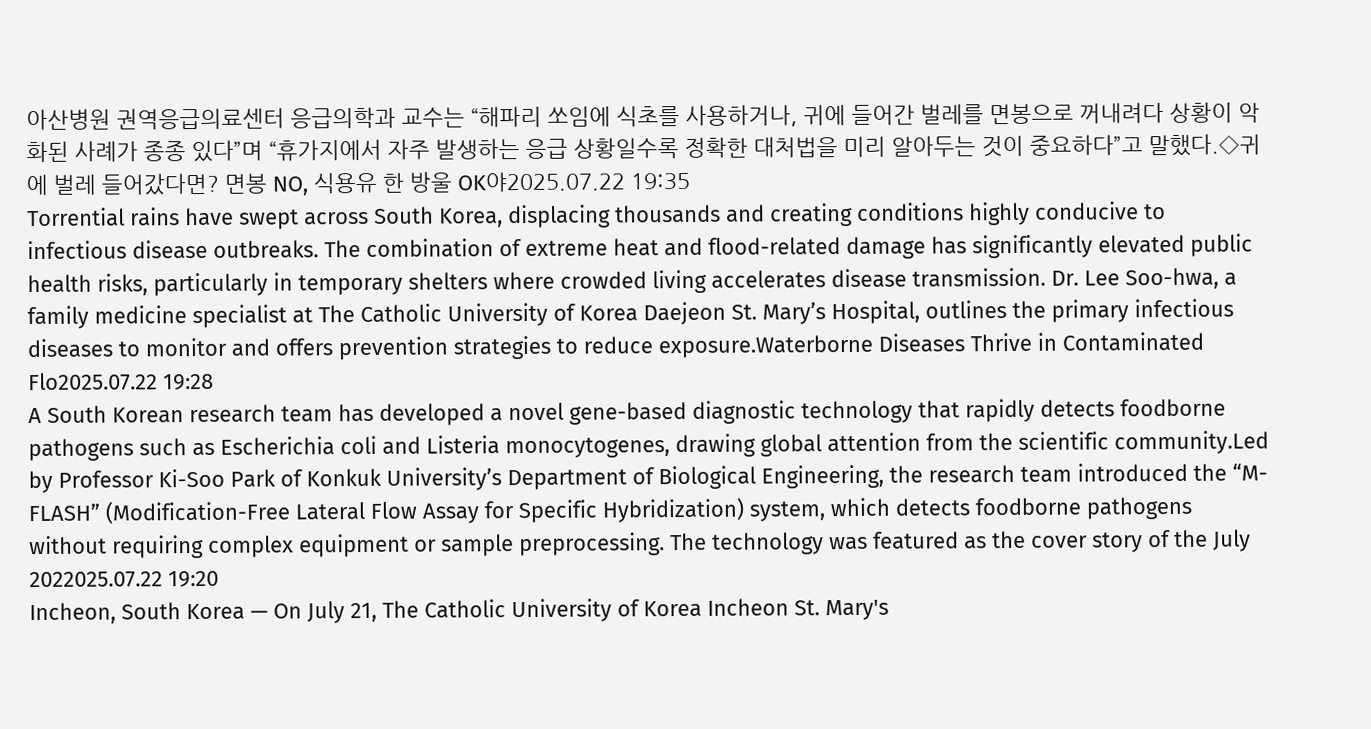아산병원 권역응급의료센터 응급의학과 교수는 “해파리 쏘임에 식초를 사용하거나, 귀에 들어간 벌레를 면봉으로 꺼내려다 상황이 악화된 사례가 종종 있다”며 “휴가지에서 자주 발생하는 응급 상황일수록 정확한 대처법을 미리 알아두는 것이 중요하다”고 말했다.◇귀에 벌레 들어갔다면? 면봉 NO, 식용유 한 방울 OK야2025.07.22 19:35
Torrential rains have swept across South Korea, displacing thousands and creating conditions highly conducive to infectious disease outbreaks. The combination of extreme heat and flood-related damage has significantly elevated public health risks, particularly in temporary shelters where crowded living accelerates disease transmission. Dr. Lee Soo-hwa, a family medicine specialist at The Catholic University of Korea Daejeon St. Mary’s Hospital, outlines the primary infectious diseases to monitor and offers prevention strategies to reduce exposure.Waterborne Diseases Thrive in Contaminated Flo2025.07.22 19:28
A South Korean research team has developed a novel gene-based diagnostic technology that rapidly detects foodborne pathogens such as Escherichia coli and Listeria monocytogenes, drawing global attention from the scientific community.Led by Professor Ki-Soo Park of Konkuk University’s Department of Biological Engineering, the research team introduced the “M-FLASH” (Modification-Free Lateral Flow Assay for Specific Hybridization) system, which detects foodborne pathogens without requiring complex equipment or sample preprocessing. The technology was featured as the cover story of the July 2022025.07.22 19:20
Incheon, South Korea — On July 21, The Catholic University of Korea Incheon St. Mary's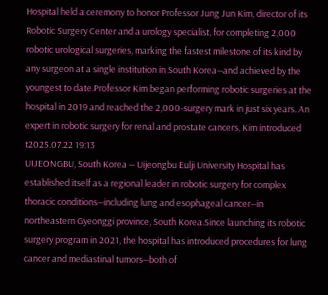Hospital held a ceremony to honor Professor Jung Jun Kim, director of its Robotic Surgery Center and a urology specialist, for completing 2,000 robotic urological surgeries, marking the fastest milestone of its kind by any surgeon at a single institution in South Korea—and achieved by the youngest to date.Professor Kim began performing robotic surgeries at the hospital in 2019 and reached the 2,000-surgery mark in just six years. An expert in robotic surgery for renal and prostate cancers, Kim introduced t2025.07.22 19:13
UIJEONGBU, South Korea — Uijeongbu Eulji University Hospital has established itself as a regional leader in robotic surgery for complex thoracic conditions—including lung and esophageal cancer—in northeastern Gyeonggi province, South Korea.Since launching its robotic surgery program in 2021, the hospital has introduced procedures for lung cancer and mediastinal tumors—both of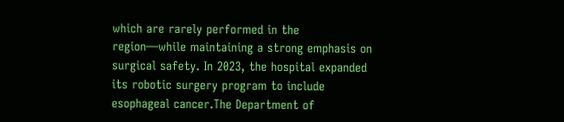which are rarely performed in the region—while maintaining a strong emphasis on surgical safety. In 2023, the hospital expanded its robotic surgery program to include esophageal cancer.The Department of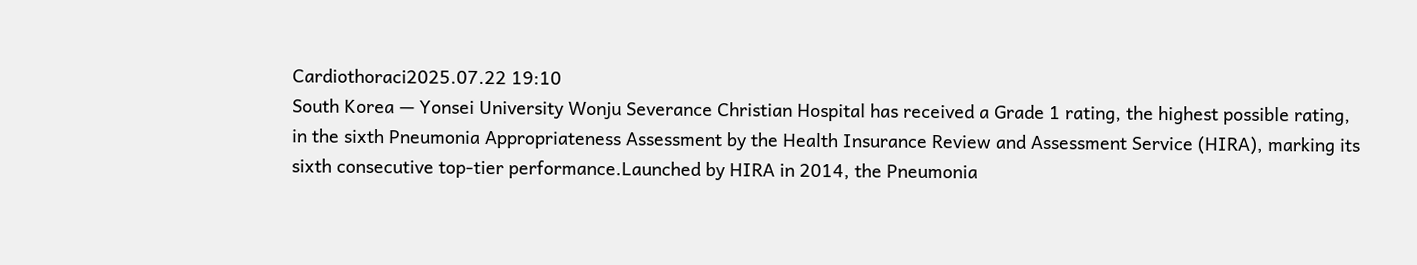Cardiothoraci2025.07.22 19:10
South Korea — Yonsei University Wonju Severance Christian Hospital has received a Grade 1 rating, the highest possible rating, in the sixth Pneumonia Appropriateness Assessment by the Health Insurance Review and Assessment Service (HIRA), marking its sixth consecutive top-tier performance.Launched by HIRA in 2014, the Pneumonia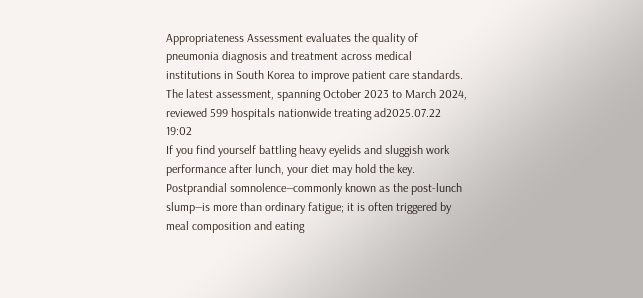Appropriateness Assessment evaluates the quality of pneumonia diagnosis and treatment across medical institutions in South Korea to improve patient care standards. The latest assessment, spanning October 2023 to March 2024, reviewed 599 hospitals nationwide treating ad2025.07.22 19:02
If you find yourself battling heavy eyelids and sluggish work performance after lunch, your diet may hold the key. Postprandial somnolence—commonly known as the post-lunch slump—is more than ordinary fatigue; it is often triggered by meal composition and eating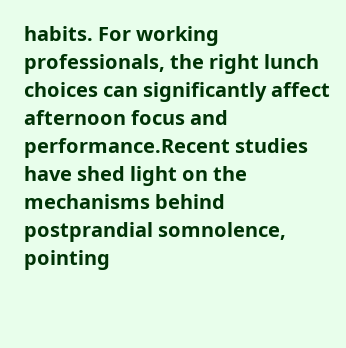habits. For working professionals, the right lunch choices can significantly affect afternoon focus and performance.Recent studies have shed light on the mechanisms behind postprandial somnolence, pointing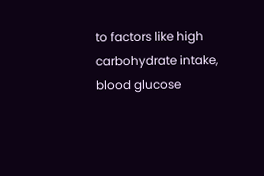to factors like high carbohydrate intake, blood glucose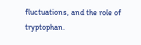fluctuations, and the role of tryptophan.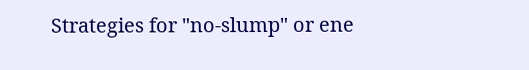Strategies for "no-slump" or ene